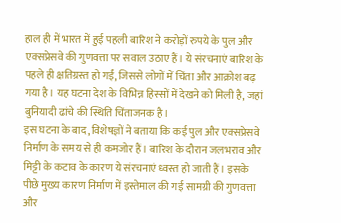हाल ही में भारत में हुई पहली बारिश ने करोड़ों रुपये के पुल और एक्सप्रेसवे की गुणवत्ता पर सवाल उठाए हैं। ये संरचनाएं बारिश के पहले ही क्षतिग्रस्त हो गईं, जिससे लोगों में चिंता और आक्रोश बढ़ गया है। यह घटना देश के विभिन्न हिस्सों में देखने को मिली है, जहां बुनियादी ढांचे की स्थिति चिंताजनक है।
इस घटना के बाद, विशेषज्ञों ने बताया कि कई पुल और एक्सप्रेसवे निर्माण के समय से ही कमजोर हैं। बारिश के दौरान जलभराव और मिट्टी के कटाव के कारण ये संरचनाएं ध्वस्त हो जाती हैं। इसके पीछे मुख्य कारण निर्माण में इस्तेमाल की गई सामग्री की गुणवत्ता और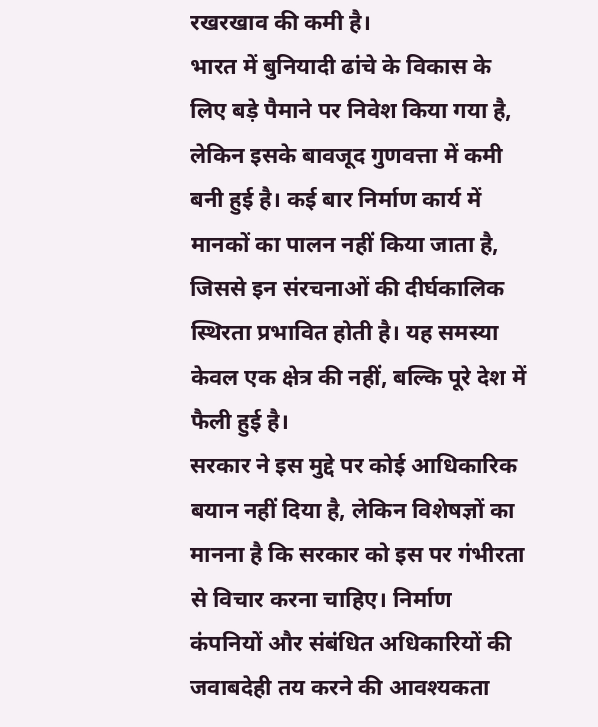रखरखाव की कमी है।
भारत में बुनियादी ढांचे के विकास के लिए बड़े पैमाने पर निवेश किया गया है, लेकिन इसके बावजूद गुणवत्ता में कमी बनी हुई है। कई बार निर्माण कार्य में मानकों का पालन नहीं किया जाता है, जिससे इन संरचनाओं की दीर्घकालिक स्थिरता प्रभावित होती है। यह समस्या केवल एक क्षेत्र की नहीं, बल्कि पूरे देश में फैली हुई है।
सरकार ने इस मुद्दे पर कोई आधिकारिक बयान नहीं दिया है, लेकिन विशेषज्ञों का मानना है कि सरकार को इस पर गंभीरता से विचार करना चाहिए। निर्माण कंपनियों और संबंधित अधिकारियों की जवाबदेही तय करने की आवश्यकता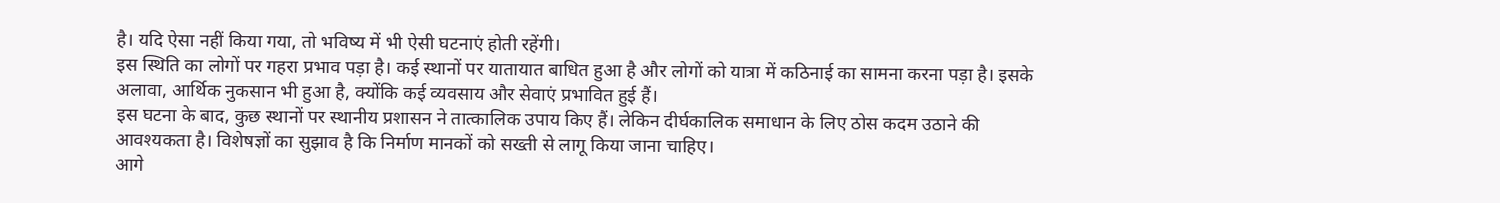है। यदि ऐसा नहीं किया गया, तो भविष्य में भी ऐसी घटनाएं होती रहेंगी।
इस स्थिति का लोगों पर गहरा प्रभाव पड़ा है। कई स्थानों पर यातायात बाधित हुआ है और लोगों को यात्रा में कठिनाई का सामना करना पड़ा है। इसके अलावा, आर्थिक नुकसान भी हुआ है, क्योंकि कई व्यवसाय और सेवाएं प्रभावित हुई हैं।
इस घटना के बाद, कुछ स्थानों पर स्थानीय प्रशासन ने तात्कालिक उपाय किए हैं। लेकिन दीर्घकालिक समाधान के लिए ठोस कदम उठाने की आवश्यकता है। विशेषज्ञों का सुझाव है कि निर्माण मानकों को सख्ती से लागू किया जाना चाहिए।
आगे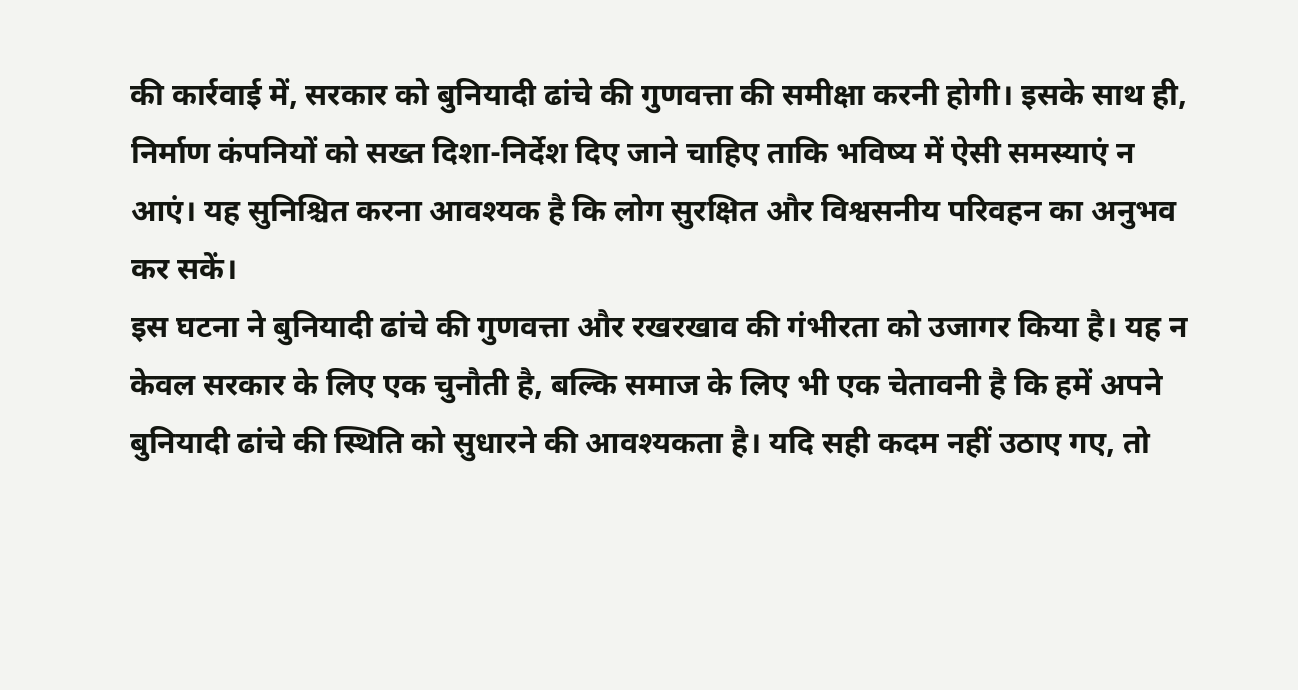की कार्रवाई में, सरकार को बुनियादी ढांचे की गुणवत्ता की समीक्षा करनी होगी। इसके साथ ही, निर्माण कंपनियों को सख्त दिशा-निर्देश दिए जाने चाहिए ताकि भविष्य में ऐसी समस्याएं न आएं। यह सुनिश्चित करना आवश्यक है कि लोग सुरक्षित और विश्वसनीय परिवहन का अनुभव कर सकें।
इस घटना ने बुनियादी ढांचे की गुणवत्ता और रखरखाव की गंभीरता को उजागर किया है। यह न केवल सरकार के लिए एक चुनौती है, बल्कि समाज के लिए भी एक चेतावनी है कि हमें अपने बुनियादी ढांचे की स्थिति को सुधारने की आवश्यकता है। यदि सही कदम नहीं उठाए गए, तो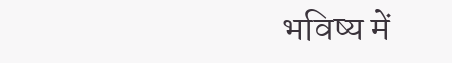भविष्य में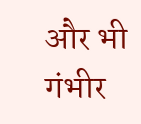और भी गंभीर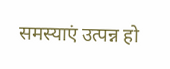समस्याएं उत्पन्न हो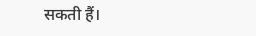सकती हैं।